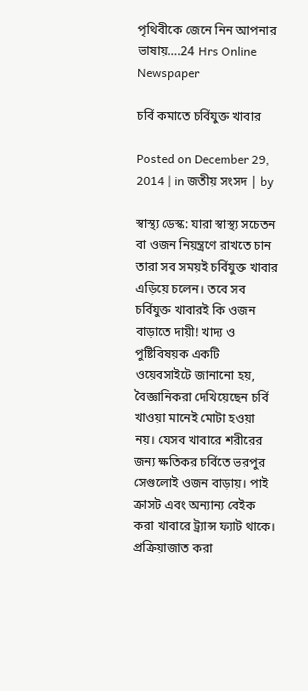পৃথিবীকে জেনে নিন আপনার ভাষায়….24 Hrs Online Newspaper

চর্বি কমাতে চর্বিযুক্ত খাবার

Posted on December 29, 2014 | in জতীয় সংসদ | by

স্বাস্থ্য ডেস্ক: যারা স্বাস্থ্য সচেতন বা ওজন নিয়ন্ত্রণে রাখতে চান তারা সব সময়ই চর্বিযুক্ত খাবার এড়িয়ে চলেন। তবে সব চর্বিযুক্ত খাবারই কি ওজন বাড়াতে দায়ী! খাদ্য ও পুষ্টিবিষয়ক একটি ওয়েবসাইটে জানানো হয়, বৈজ্ঞানিকরা দেখিয়েছেন চর্বি খাওয়া মানেই মোটা হওয়া নয়। যেসব খাবারে শরীরের জন্য ক্ষতিকর চর্বিতে ভরপুর সেগুলোই ওজন বাড়ায়। পাই ক্রাসট এবং অন্যান্য বেইক করা খাবারে ট্র্যান্স ফ্যাট থাকে। প্রক্রিয়াজাত করা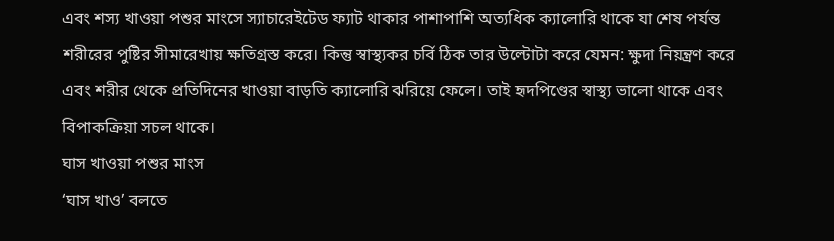এবং শস্য খাওয়া পশুর মাংসে স্যাচারেইটেড ফ্যাট থাকার পাশাপাশি অত্যধিক ক্যালোরি থাকে যা শেষ পর্যন্ত শরীরের পুষ্টির সীমারেখায় ক্ষতিগ্রস্ত করে। কিন্তু স্বাস্থ্যকর চর্বি ঠিক তার উল্টোটা করে যেমন: ক্ষুদা নিয়ন্ত্রণ করে এবং শরীর থেকে প্রতিদিনের খাওয়া বাড়তি ক্যালোরি ঝরিয়ে ফেলে। তাই হৃদপিণ্ডের স্বাস্থ্য ভালো থাকে এবং বিপাকক্রিয়া সচল থাকে।
ঘাস খাওয়া পশুর মাংস
‘ঘাস খাও’ বলতে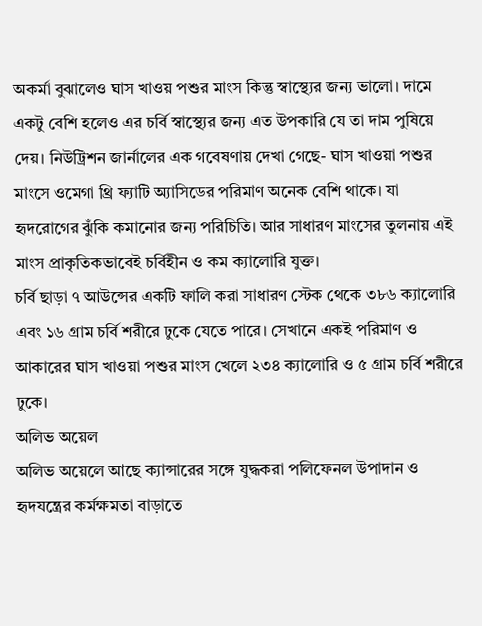অকর্মা বুঝালেও ঘাস খাওয় পশুর মাংস কিন্তু স্বাস্থ্যের জন্য ভালো। দামে একটু বেশি হলেও এর চর্বি স্বাস্থ্যের জন্য এত উপকারি যে তা দাম পুষিয়ে দেয়। নিউট্রিশন জার্নালের এক গবেষণায় দেখা গেছে- ঘাস খাওয়া পশুর মাংসে ওমেগা থ্রি ফ্যাটি অ্যাসিডের পরিমাণ অনেক বেশি থাকে। যা হৃদরোগের ঝুঁকি কমানোর জন্য পরিচিতি। আর সাধারণ মাংসের তুলনায় এই মাংস প্রাকৃতিকভাবেই চর্বিহীন ও কম ক্যালোরি যুক্ত।
চর্বি ছাড়া ৭ আউন্সের একটি ফালি করা সাধারণ স্টেক থেকে ৩৮৬ ক্যালোরি এবং ১৬ গ্রাম চর্বি শরীরে ঢুকে যেতে পারে। সেখানে একই পরিমাণ ও আকারের ঘাস খাওয়া পশুর মাংস খেলে ২৩৪ ক্যালোরি ও ৫ গ্রাম চর্বি শরীরে ঢুকে।
অলিভ অয়েল
অলিভ অয়েলে আছে ক্যান্সারের সঙ্গে যুদ্ধকরা পলিফেনল উপাদান ও হৃদযন্ত্রের কর্মক্ষমতা বাড়াতে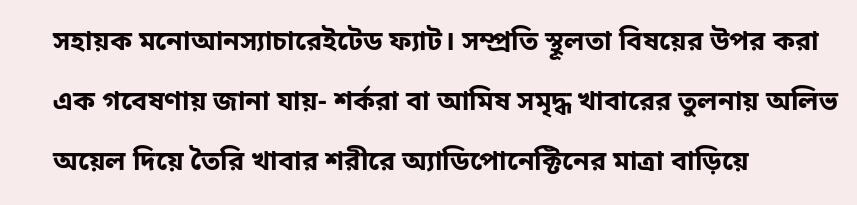সহায়ক মনোআনস্যাচারেইটেড ফ্যাট। সম্প্রতি স্থূলতা বিষয়ের উপর করা এক গবেষণায় জানা যায়- শর্করা বা আমিষ সমৃদ্ধ খাবারের তুলনায় অলিভ অয়েল দিয়ে তৈরি খাবার শরীরে অ্যাডিপোনেক্টিনের মাত্রা বাড়িয়ে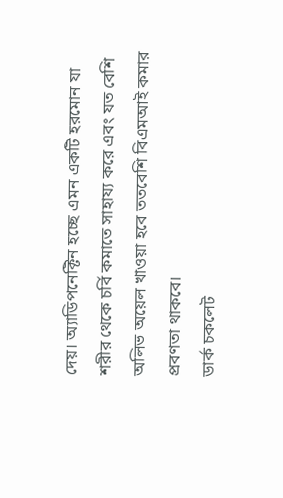দেয়। অ্যাডিপনেক্টিন হচ্ছে এমন একটি হরমোন যা শরীর থেকে চর্বি কমাতে সাহায্য করে এবং যত বেশি অলিভ অয়েল খাওয়া হবে ততবেশি বিএমআই কমার প্রবণতা থাকবে।
ডার্ক চকলেট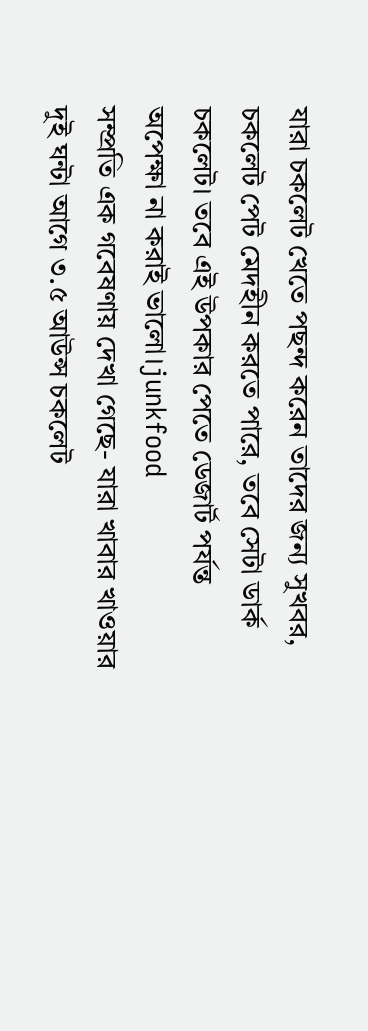যারা চকলেট খেতে পছন্দ করেন তাদের জন্য সুখবর, চকলেট পেট মেদহীন করতে পারে, তবে সেটা ডার্ক চকলেট। তবে এই উপকার পেতে ডেজার্ট পর্যন্ত অপেক্ষা না করাই ভালো।junkfood
সম্প্রতি এক গবেষণায় দেখা গেছে- যারা খাবার খাওয়ার দুই ঘন্টা আগে ৩.৫ আউন্স চকলেট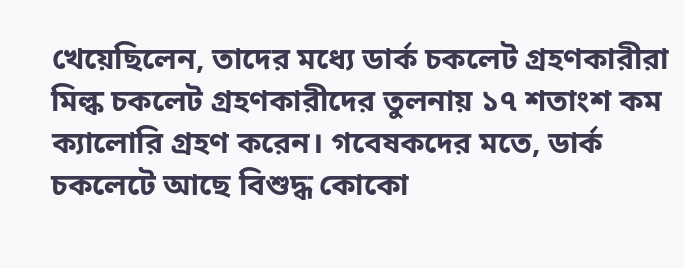খেয়েছিলেন, তাদের মধ্যে ডার্ক চকলেট গ্রহণকারীরা মিল্ক চকলেট গ্রহণকারীদের তুলনায় ১৭ শতাংশ কম ক্যালোরি গ্রহণ করেন। গবেষকদের মতে, ডার্ক চকলেটে আছে বিশুদ্ধ কোকো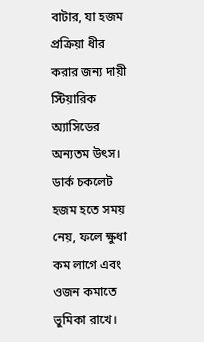বাটার, যা হজম প্রক্রিয়া ধীর করার জন্য দায়ী স্টিয়ারিক অ্যাসিডের অন্যতম উৎস। ডার্ক চকলেট হজম হতে সময় নেয়, ফলে ক্ষুধা কম লাগে এবং ওজন কমাতে ভুমিকা রাখে।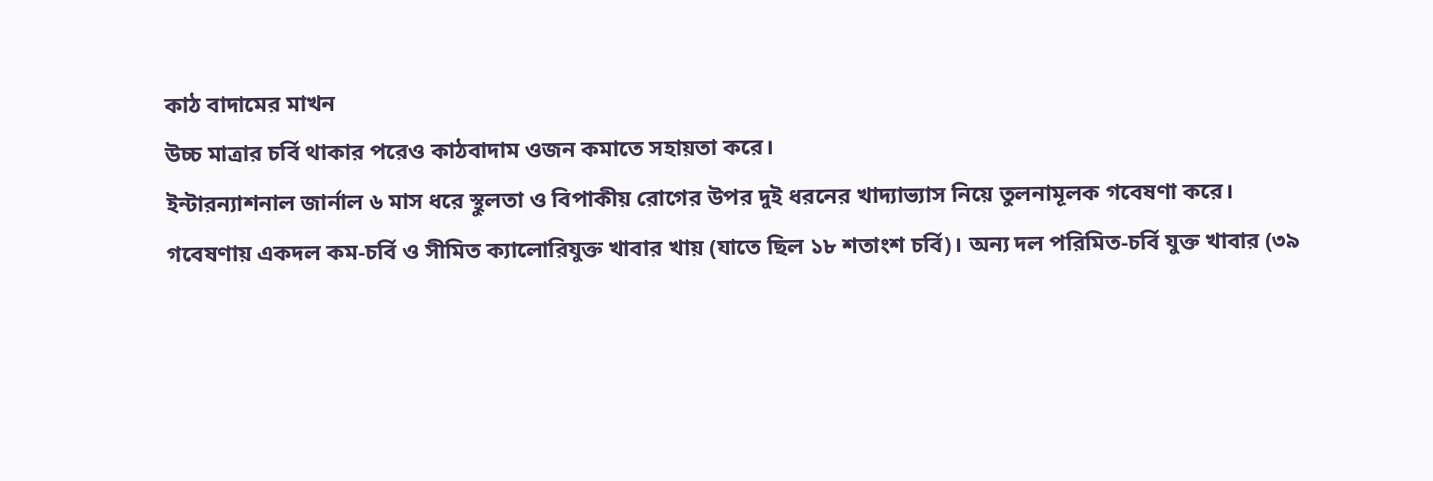কাঠ বাদামের মাখন
উচ্চ মাত্রার চর্বি থাকার পরেও কাঠবাদাম ওজন কমাতে সহায়তা করে।
ইন্টারন্যাশনাল জার্নাল ৬ মাস ধরে স্থুলতা ও বিপাকীয় রোগের উপর দুই ধরনের খাদ্যাভ্যাস নিয়ে তুলনামূলক গবেষণা করে।
গবেষণায় একদল কম-চর্বি ও সীমিত ক্যালোরিযুক্ত খাবার খায় (যাতে ছিল ১৮ শতাংশ চর্বি)। অন্য দল পরিমিত-চর্বি যুক্ত খাবার (৩৯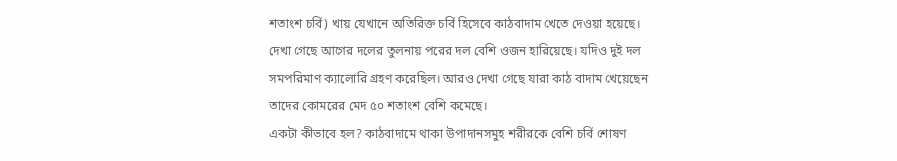শতাংশ চর্বি) খায় যেখানে অতিরিক্ত চর্বি হিসেবে কাঠবাদাম খেতে দেওয়া হয়েছে।
দেখা গেছে আগের দলের তুলনায় পরের দল বেশি ওজন হারিয়েছে। যদিও দুই দল সমপরিমাণ ক্যালোরি গ্রহণ করেছিল। আরও দেখা গেছে যারা কাঠ বাদাম খেয়েছেন তাদের কোমরের মেদ ৫০ শতাংশ বেশি কমেছে।
একটা কীভাবে হল? কাঠবাদামে থাকা উপাদানসমুহ শরীরকে বেশি চর্বি শোষণ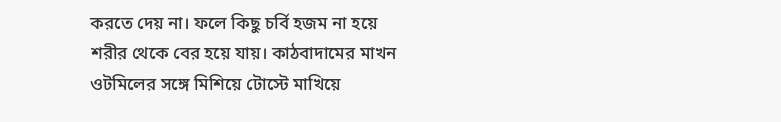করতে দেয় না। ফলে কিছু চর্বি হজম না হয়ে শরীর থেকে বের হয়ে যায়। কাঠবাদামের মাখন ওটমিলের সঙ্গে মিশিয়ে টোস্টে মাখিয়ে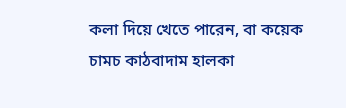কলা দিয়ে খেতে পারেন, বা কয়েক চামচ কাঠবাদাম হালকা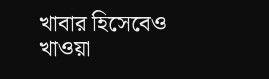খাবার হিসেবেও খাওয়া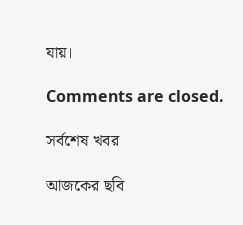যায়।

Comments are closed.

সর্বশেষ খবর

আজকের ছবি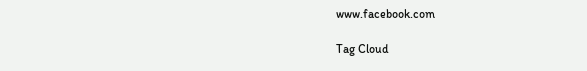www.facebook.com

Tag Cloud